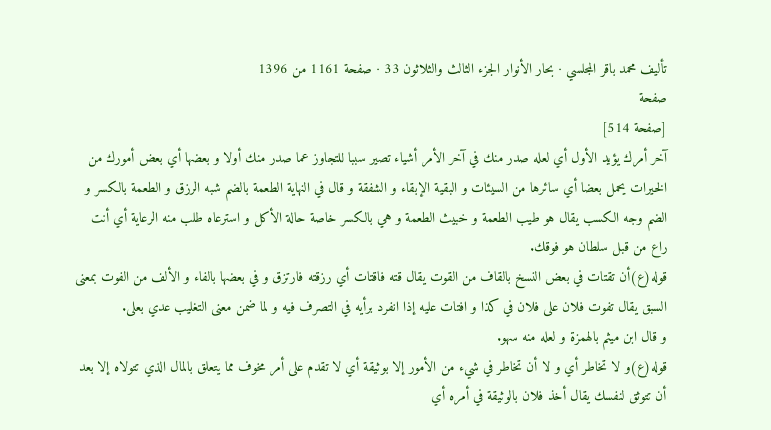تأليف محمد باقر المجلسي · بحار الأنوار الجزء الثالث والثلاثون 33 · صفحة 1161 من 1396
صفحة
[صفحة 514]
آخر أمرك يؤيد الأول أي لعله صدر منك في آخر الأمر أشياء تصير سببا للتجاوز عما صدر منك أولا و بعضها أي بعض أمورك من الخيرات يحمل بعضا أي سائرها من السيئات و البقية الإبقاء و الشفقة و قال في النهاية الطعمة بالضم شبه الرزق و الطعمة بالكسر و الضم وجه الكسب يقال هو طيب الطعمة و خبيث الطعمة و هي بالكسر خاصة حالة الأكل و استرعاه طلب منه الرعاية أي أنت راع من قبل سلطان هو فوقك.
قوله(ع)أن تقتات في بعض النسخ بالقاف من القوت يقال قته فاقتات أي رزقته فارتزق و في بعضها بالفاء و الألف من الفوت بمعنى السبق يقال تفوت فلان على فلان في كذا و افتات عليه إذا انفرد برأيه في التصرف فيه و لما ضمن معنى التغليب عدي بعلى.
و قال ابن ميثم بالهمزة و لعله منه سهو.
قوله(ع)و لا تخاطر أي و لا أن تخاطر في شيء من الأمور إلا بوثيقة أي لا تقدم على أمر مخوف مما يتعلق بالمال الذي تتولاه إلا بعد أن تتوثق لنفسك يقال أخذ فلان بالوثيقة في أمره أي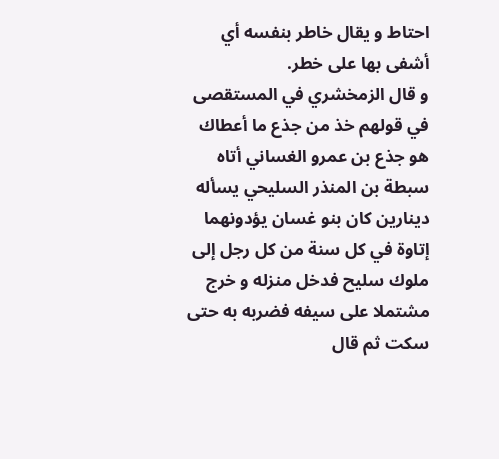احتاط و يقال خاطر بنفسه أي أشفى بها على خطر.
و قال الزمخشري في المستقصى في قولهم خذ من جذع ما أعطاك هو جذع بن عمرو الغساني أتاه سبطة بن المنذر السليحي يسأله دينارين كان بنو غسان يؤدونهما إتاوة في كل سنة من كل رجل إلى ملوك سليح فدخل منزله و خرج مشتملا على سيفه فضربه به حتى سكت ثم قال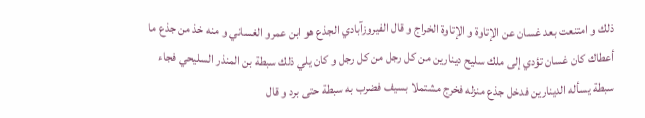ذلك و امتنعت بعد غسان عن الإتاوة و الإتاوة الخراج و قال الفيروزآبادي الجذع هو ابن عمرو الغساني و منه خذ من جذع ما أعطاك كان غسان تؤدي إلى ملك سليح دينارين من كل رجل من كل رجل و كان يلي ذلك سبطة بن المنذر السليحي فجاء سبطة يسأله الدينارين فدخل جذع منزله فخرج مشتملا بسيف فضرب به سبطة حتى برد و قال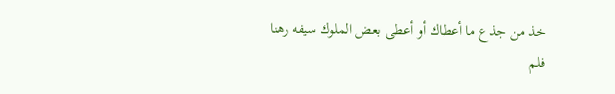خذ من جذع ما أعطاك أو أعطى بعض الملوك سيفه رهنا فلم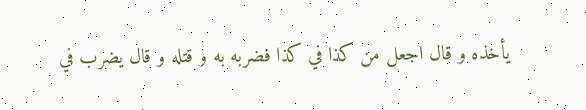يأخذه و قال اجعل من كذا في كذا فضربه به و قتله و قال يضرب في